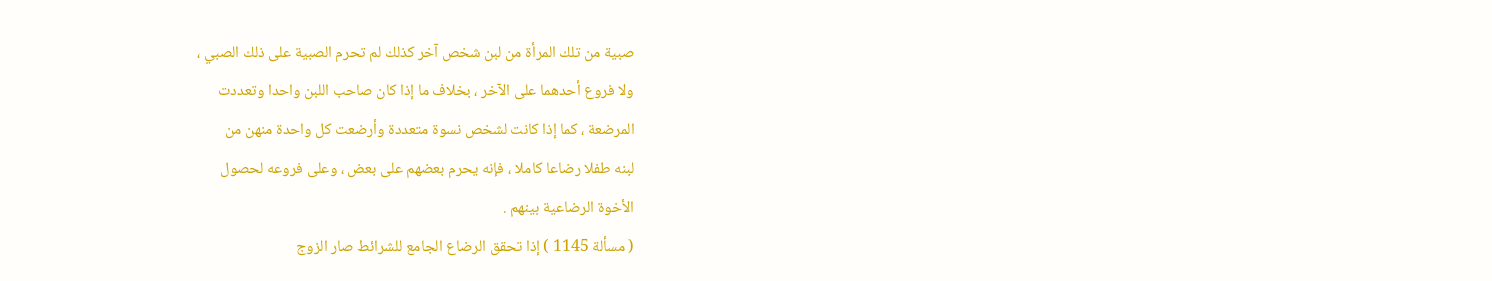صبية من تلك المرأة من لبن شخص آخر كذلك لم تحرم الصبية على ذلك الصبي ،
ولا فروع أحدهما على الآخر ، بخلاف ما إذا كان صاحب اللبن واحدا وتعددت
المرضعة ، كما إذا كانت لشخص نسوة متعددة وأرضعت كل واحدة منهن من
لبنه طفلا رضاعا كاملا ، فإنه يحرم بعضهم على بعض ، وعلى فروعه لحصول
الأخوة الرضاعية بينهم .
( مسألة 1145 ) إذا تحقق الرضاع الجامع للشرائط صار الزوج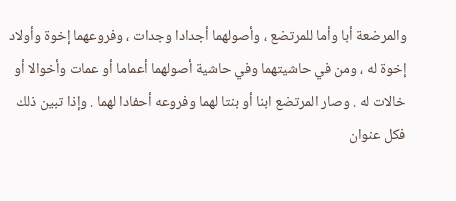والمرضعة أبا وأما للمرتضع ، وأصولهما أجدادا وجدات ، وفروعهما إخوة وأولاد
إخوة له ، ومن في حاشيتهما وفي حاشية أصولهما أعماما أو عمات وأخوالا أو
خالات له . وصار المرتضع ابنا أو بنتا لهما وفروعه أحفادا لهما . وإذا تبين ذلك
فكل عنوان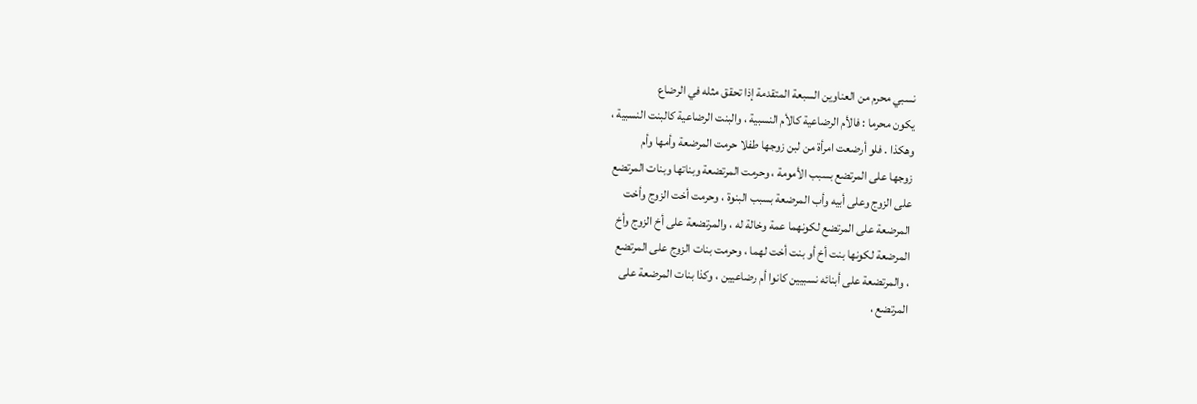نسبي محرم من العناوين السبعة المتقدمة إذا تحقق مثله في الرضاع
يكون محرما : فالأم الرضاعية كالأم النسبية ، والبنت الرضاعية كالبنت النسبية ،
وهكذا . فلو أرضعت امرأة من لبن زوجها طفلا حرمت المرضعة وأمها وأم
زوجها على المرتضع بسبب الأمومة ، وحرمت المرتضعة وبناتها وبنات المرتضع
على الزوج وعلى أبيه وأب المرضعة بسبب البنوة ، وحرمت أخت الزوج وأخت
المرضعة على المرتضع لكونهما عمة وخالة له ، والمرتضعة على أخ الزوج وأخ
المرضعة لكونها بنت أخ أو بنت أخت لهما ، وحرمت بنات الزوج على المرتضع
، والمرتضعة على أبنائه نسبيين كانوا أم رضاعيين ، وكذا بنات المرضعة على
المرتضع ،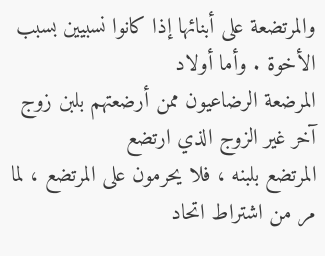والمرتضعة على أبنائها إذا كانوا نسبيين بسبب الأخوة . وأما أولاد
المرضعة الرضاعيون ممن أرضعتهم بلبن زوج آخر غير الزوج الذي ارتضع
المرتضع بلبنه ، فلا يحرمون على المرتضع ، لما مر من اشتراط اتحاد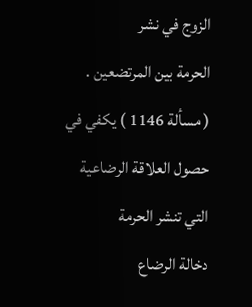الزوج في نشر
الحرمة بين المرتضعين .
( مسألة 1146 ) يكفي في حصول العلاقة الرضاعية التي تنشر الحرمة
دخالة الرضاع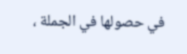في حصولها في الجملة ،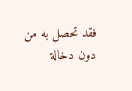فقد تحصل به من دون دخالة